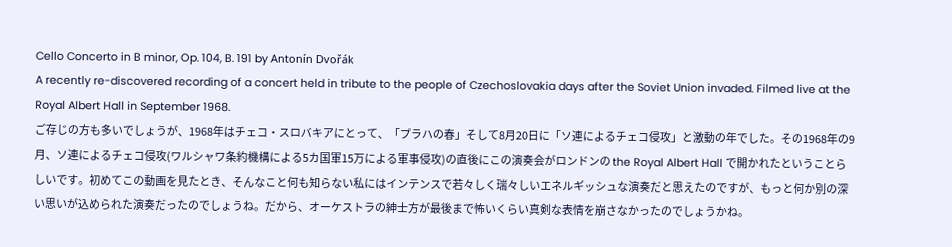Cello Concerto in B minor, Op. 104, B. 191 by Antonín Dvořák
A recently re-discovered recording of a concert held in tribute to the people of Czechoslovakia days after the Soviet Union invaded. Filmed live at the Royal Albert Hall in September 1968.
ご存じの方も多いでしょうが、1968年はチェコ・スロバキアにとって、「プラハの春」そして8月20日に「ソ連によるチェコ侵攻」と激動の年でした。その1968年の9月、ソ連によるチェコ侵攻(ワルシャワ条約機構による5カ国軍15万による軍事侵攻)の直後にこの演奏会がロンドンの the Royal Albert Hall で開かれたということらしいです。初めてこの動画を見たとき、そんなこと何も知らない私にはインテンスで若々しく瑞々しいエネルギッシュな演奏だと思えたのですが、もっと何か別の深い思いが込められた演奏だったのでしょうね。だから、オーケストラの紳士方が最後まで怖いくらい真剣な表情を崩さなかったのでしょうかね。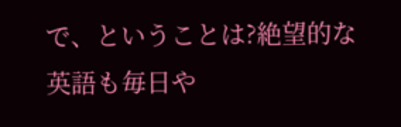で、ということは?絶望的な英語も毎日や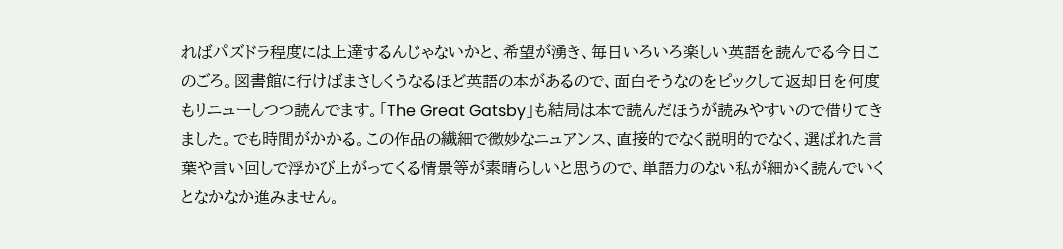ればパズドラ程度には上達するんじゃないかと、希望が湧き、毎日いろいろ楽しい英語を読んでる今日このごろ。図書館に行けばまさしくうなるほど英語の本があるので、面白そうなのをピックして返却日を何度もリニューしつつ読んでます。「The Great Gatsby」も結局は本で読んだほうが読みやすいので借りてきました。でも時間がかかる。この作品の繊細で微妙なニュアンス、直接的でなく説明的でなく、選ばれた言葉や言い回しで浮かび上がってくる情景等が素晴らしいと思うので、単語力のない私が細かく読んでいくとなかなか進みません。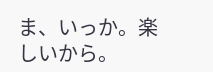ま、いっか。楽しいから。